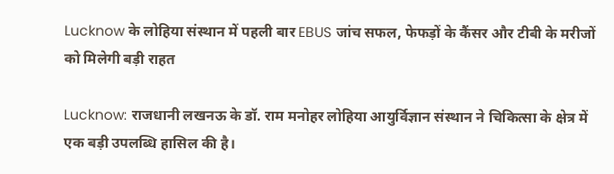Lucknow के लोहिया संस्थान में पहली बार EBUS जांच सफल, फेफड़ों के कैंसर और टीबी के मरीजों को मिलेगी बड़ी राहत

Lucknow: राजधानी लखनऊ के डॉ. राम मनोहर लोहिया आयुर्विज्ञान संस्थान ने चिकित्सा के क्षेत्र में एक बड़ी उपलब्धि हासिल की है।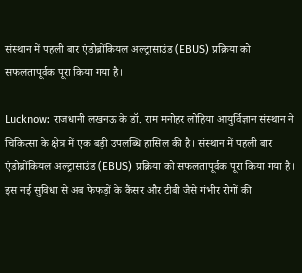संस्थान में पहली बार एंडोब्रोंकियल अल्ट्रासाउंड (EBUS) प्रक्रिया को सफलतापूर्वक पूरा किया गया है।

Lucknow: राजधानी लखनऊ के डॉ. राम मनोहर लोहिया आयुर्विज्ञान संस्थान ने चिकित्सा के क्षेत्र में एक बड़ी उपलब्धि हासिल की है। संस्थान में पहली बार एंडोब्रोंकियल अल्ट्रासाउंड (EBUS) प्रक्रिया को सफलतापूर्वक पूरा किया गया है। इस नई सुविधा से अब फेफड़ों के कैंसर और टीबी जैसे गंभीर रोगों की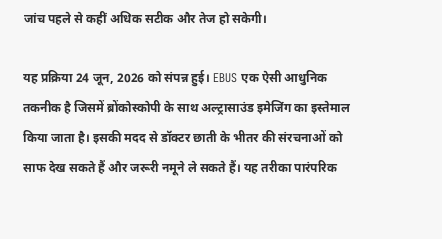जांच पहले से कहीं अधिक सटीक और तेज हो सकेगी।

यह प्रक्रिया 24 जून, 2026 को संपन्न हुई। EBUS एक ऐसी आधुनिक तकनीक है जिसमें ब्रोंकोस्कोपी के साथ अल्ट्रासाउंड इमेजिंग का इस्तेमाल किया जाता है। इसकी मदद से डॉक्टर छाती के भीतर की संरचनाओं को साफ देख सकते हैं और जरूरी नमूने ले सकते हैं। यह तरीका पारंपरिक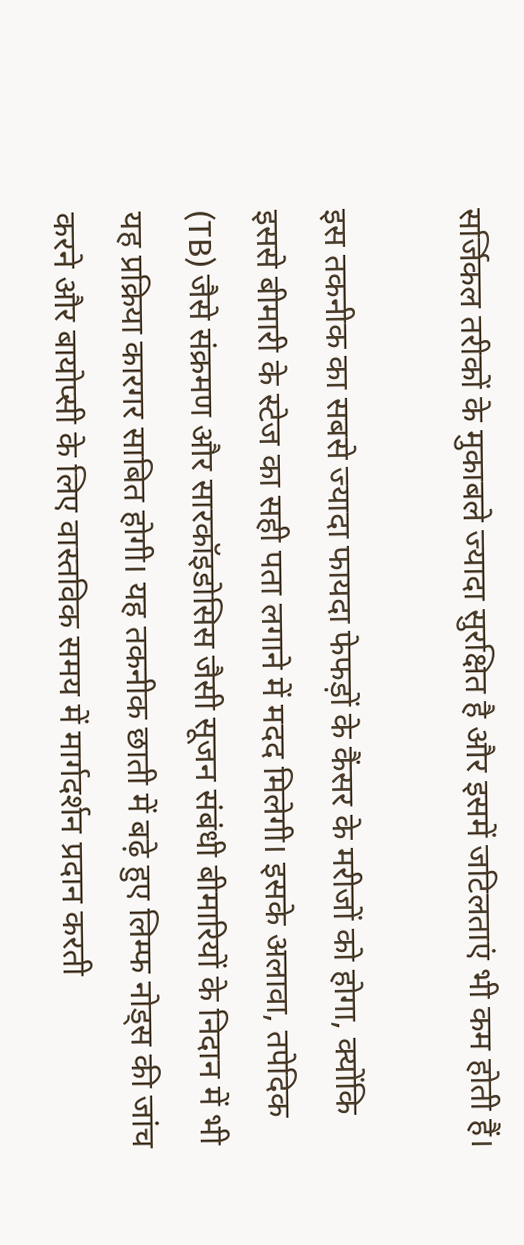सर्जिकल तरीकों के मुकाबले ज्यादा सुरक्षित है और इसमें जटिलताएं भी कम होती हैं।

इस तकनीक का सबसे ज्यादा फायदा फेफड़ों के कैंसर के मरीजों को होगा, क्योंकि इससे बीमारी के स्टेज का सही पता लगाने में मदद मिलेगी। इसके अलावा, तपेदिक (TB) जैसे संक्रमण और सारकॉइडोसिस जैसी सूजन संबंधी बीमारियों के निदान में भी यह प्रक्रिया कारगर साबित होगी। यह तकनीक छाती में बढ़े हुए लिम्फ नोड्स की जांच करने और बायोप्सी के लिए वास्तविक समय में मार्गदर्शन प्रदान करती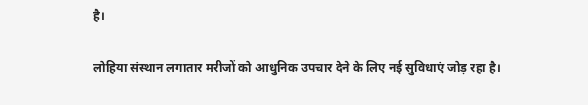है।

लोहिया संस्थान लगातार मरीजों को आधुनिक उपचार देने के लिए नई सुविधाएं जोड़ रहा है।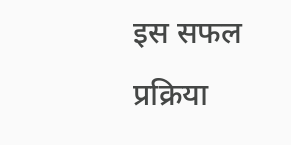इस सफल प्रक्रिया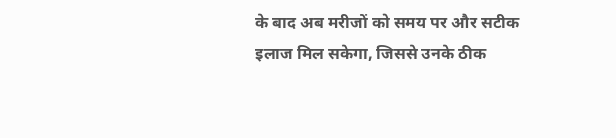के बाद अब मरीजों को समय पर और सटीक इलाज मिल सकेगा, जिससे उनके ठीक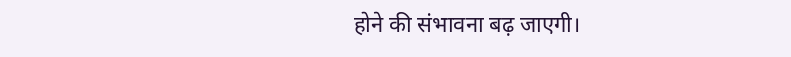होने की संभावना बढ़ जाएगी।